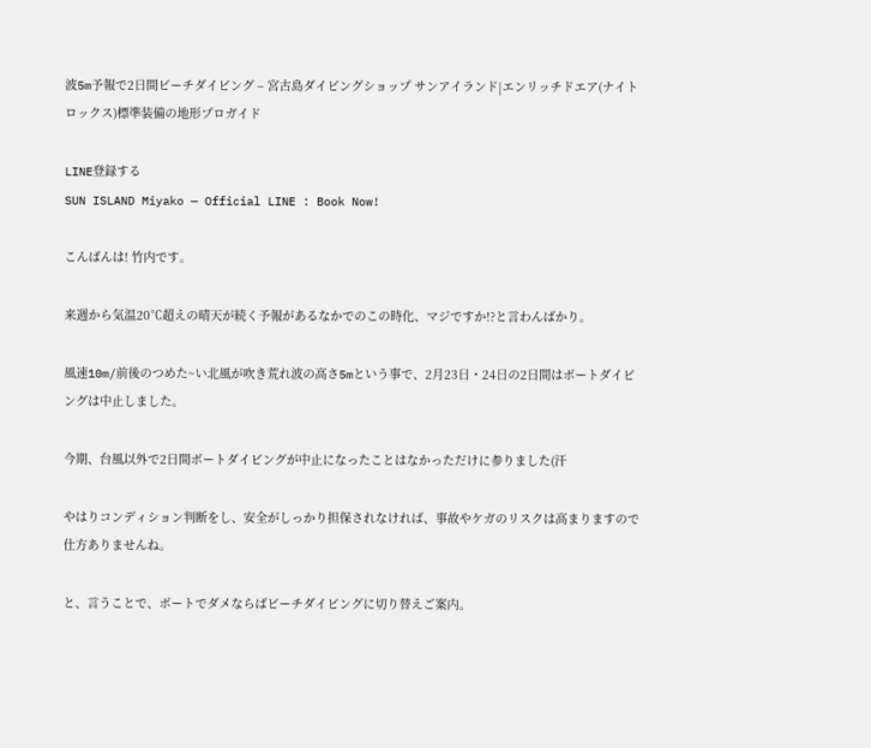波5m予報で2日間ビーチダイビング – 宮古島ダイビングショップ サンアイランド|エンリッチドエア(ナイトロックス)標準装備の地形プロガイド

LINE登録する
SUN ISLAND Miyako — Official LINE : Book Now!

こんばんは! 竹内です。

来週から気温20℃超えの晴天が続く予報があるなかでのこの時化、マジですか!?と言わんばかり。

風速10m/前後のつめた~い北風が吹き荒れ波の高さ5mという事で、2月23日・24日の2日間はボートダイビングは中止しました。

今期、台風以外で2日間ボートダイビングが中止になったことはなかっただけに参りました(汗

やはりコンディション判断をし、安全がしっかり担保されなければ、事故やケガのリスクは高まりますので仕方ありませんね。

と、言うことで、ボートでダメならばビーチダイビングに切り替えご案内。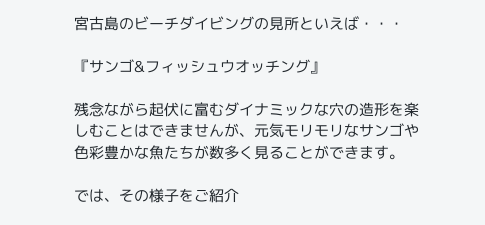宮古島のビーチダイビングの見所といえば・・・

『サンゴ&フィッシュウオッチング』

残念ながら起伏に富むダイナミックな穴の造形を楽しむことはできませんが、元気モリモリなサンゴや色彩豊かな魚たちが数多く見ることができます。

では、その様子をご紹介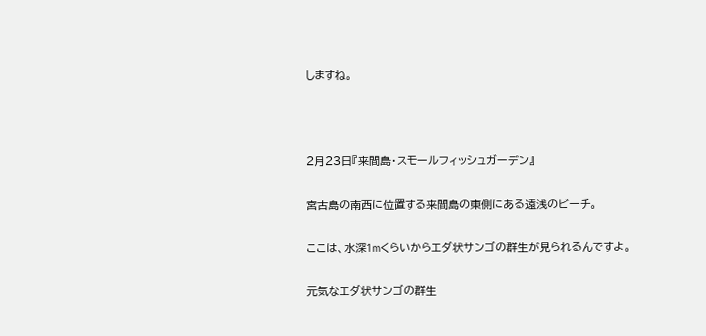しますね。



2月23日『来間島・スモールフィッシュガーデン』

宮古島の南西に位置する来間島の東側にある遠浅のビーチ。

ここは、水深1mくらいからエダ状サンゴの群生が見られるんですよ。

元気なエダ状サンゴの群生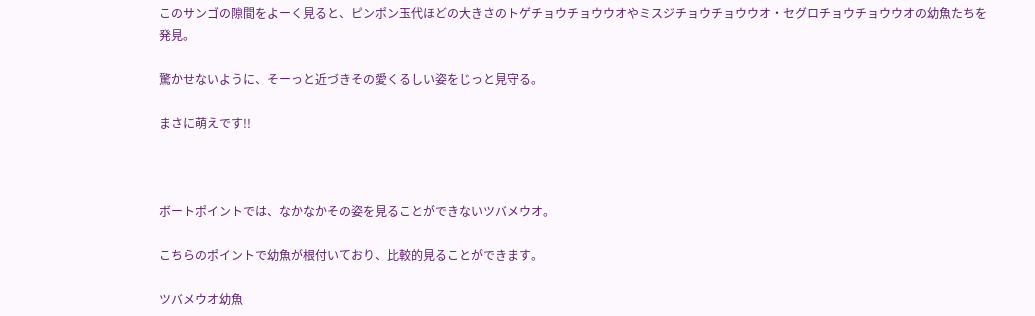このサンゴの隙間をよーく見ると、ピンポン玉代ほどの大きさのトゲチョウチョウウオやミスジチョウチョウウオ・セグロチョウチョウウオの幼魚たちを発見。

驚かせないように、そーっと近づきその愛くるしい姿をじっと見守る。

まさに萌えです!!



ボートポイントでは、なかなかその姿を見ることができないツバメウオ。

こちらのポイントで幼魚が根付いており、比較的見ることができます。

ツバメウオ幼魚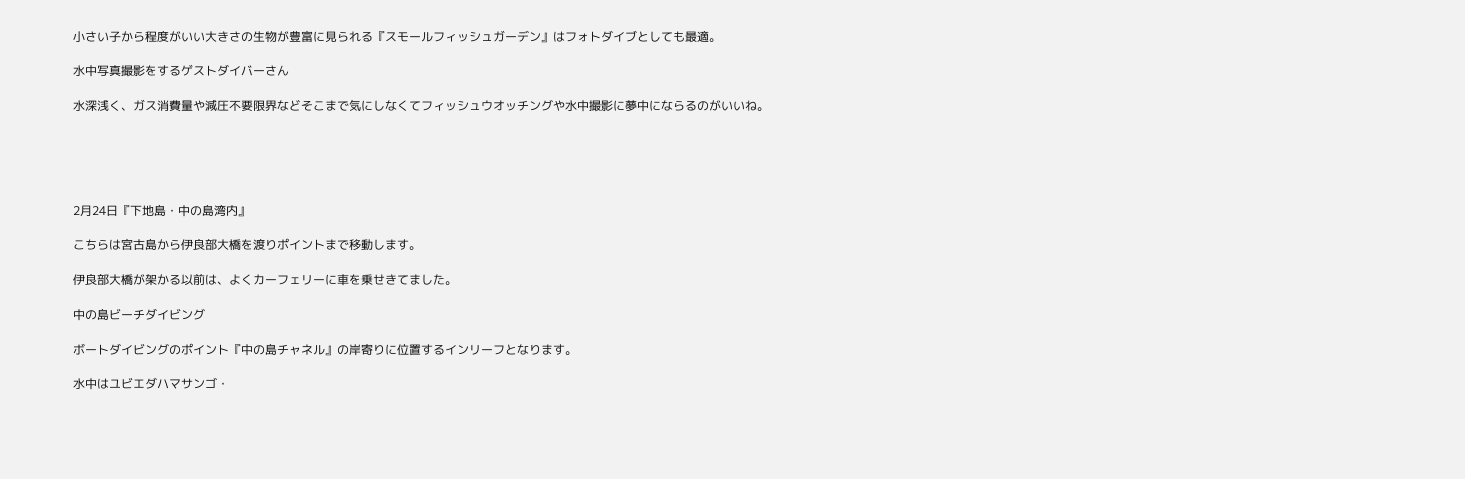小さい子から程度がいい大きさの生物が豊富に見られる『スモールフィッシュガーデン』はフォトダイブとしても最適。

水中写真撮影をするゲストダイバーさん

水深浅く、ガス消費量や減圧不要限界などそこまで気にしなくてフィッシュウオッチングや水中撮影に夢中にならるのがいいね。





2月24日『下地島・中の島湾内』

こちらは宮古島から伊良部大橋を渡りポイントまで移動します。

伊良部大橋が架かる以前は、よくカーフェリーに車を乗せきてました。

中の島ビーチダイビング

ボートダイビングのポイント『中の島チャネル』の岸寄りに位置するインリーフとなります。

水中はユビエダハマサンゴ・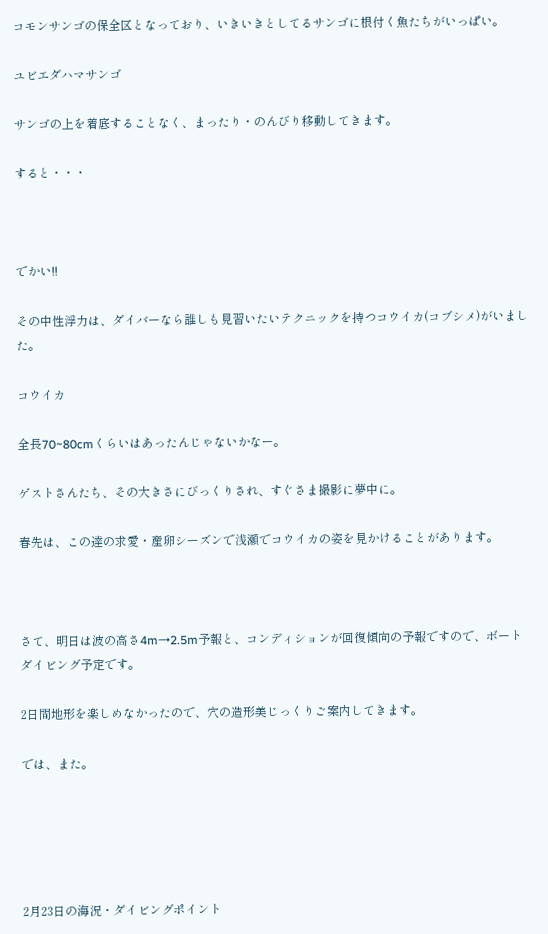コモンサンゴの保全区となっており、いきいきとしてるサンゴに根付く魚たちがいっぱい。

ユビエダハマサンゴ

サンゴの上を着底することなく、まったり・のんびり移動してきます。

すると・・・



でかい!!

その中性浮力は、ダイバーなら誰しも見習いたいテクニックを持つコウイカ(コブシメ)がいました。

コウイカ

全長70~80cmくらいはあったんじゃないかなー。

ゲストさんたち、その大きさにびっくりされ、すぐさま撮影に夢中に。

春先は、この達の求愛・産卵シーズンで浅瀬でコウイカの姿を見かけることがあります。



さて、明日は波の高さ4m→2.5m予報と、コンディションが回復傾向の予報ですので、ボートダイビング予定です。

2日間地形を楽しめなかったので、穴の造形美じっくりご案内してきます。

では、また。





2月23日の海況・ダイビングポイント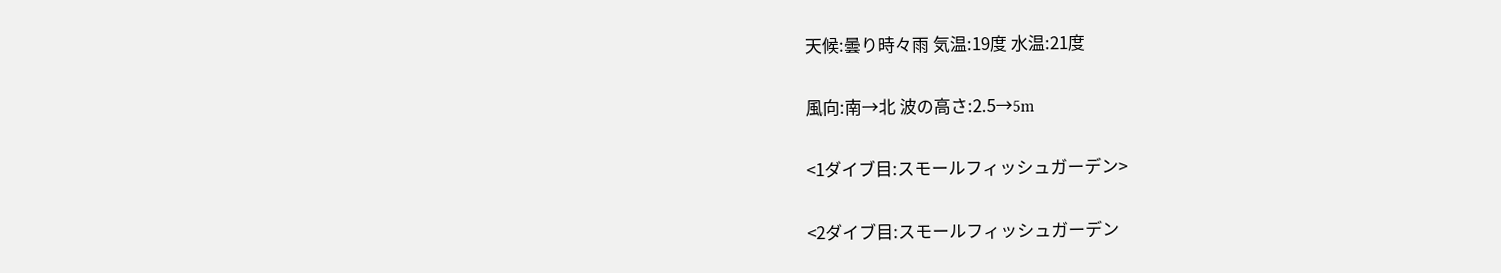天候:曇り時々雨 気温:19度 水温:21度

風向:南→北 波の高さ:2.5→5m

<1ダイブ目:スモールフィッシュガーデン>

<2ダイブ目:スモールフィッシュガーデン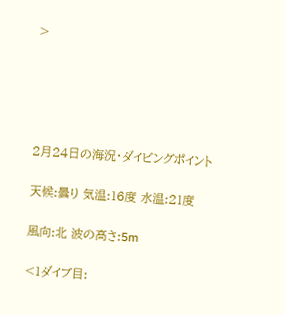>





2月24日の海況・ダイビングポイント

天候:曇り 気温:16度 水温:21度

風向:北 波の高さ:5m

<1ダイブ目: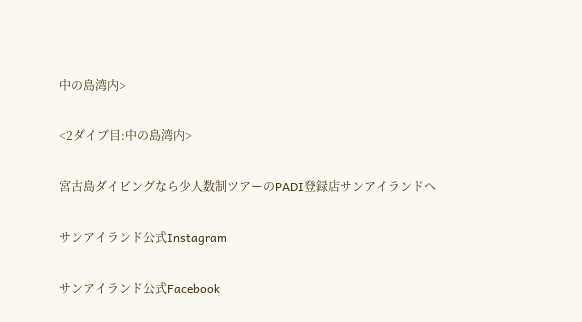中の島湾内>

<2ダイブ目:中の島湾内>

宮古島ダイビングなら少人数制ツアーのPADI登録店サンアイランドへ

サンアイランド公式Instagram

サンアイランド公式Facebook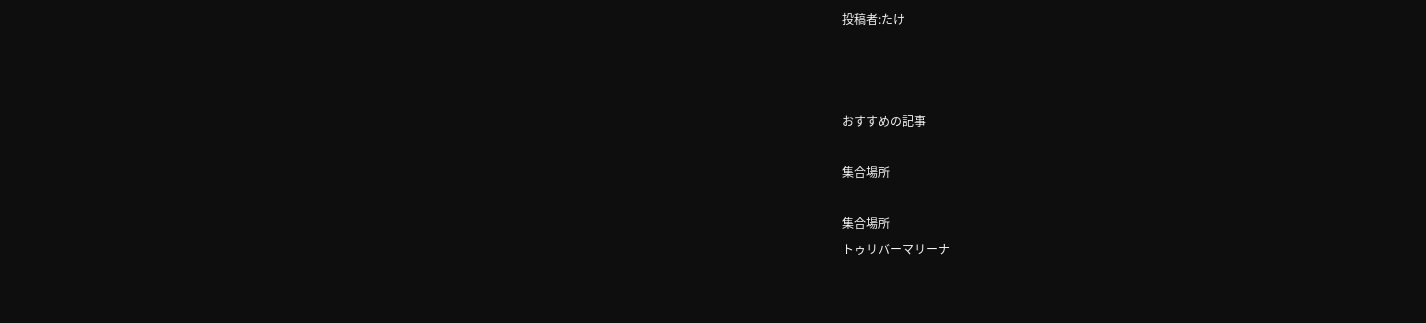投稿者:たけ



おすすめの記事

集合場所

集合場所
トゥリバーマリーナ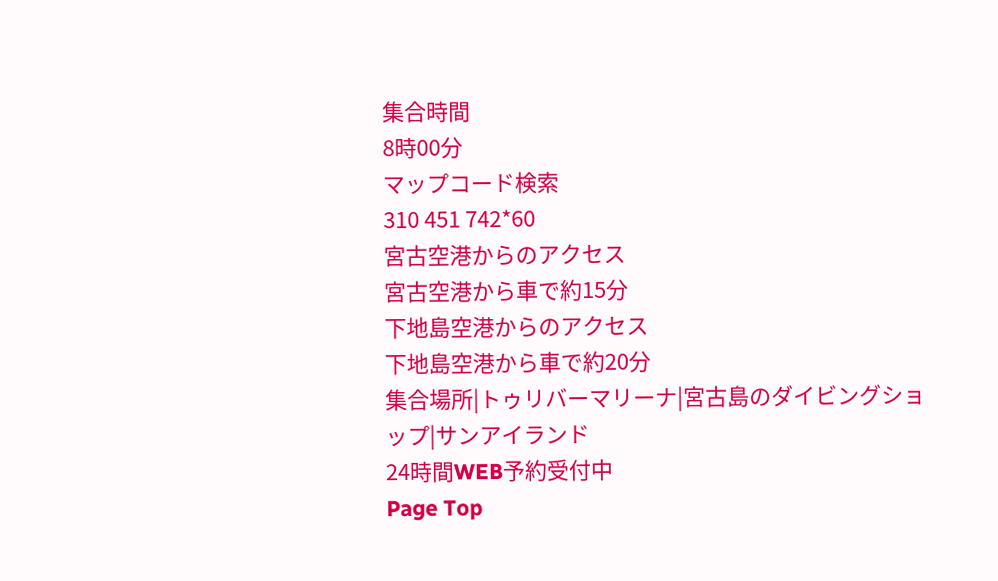集合時間
8時00分
マップコード検索
310 451 742*60
宮古空港からのアクセス
宮古空港から車で約15分
下地島空港からのアクセス
下地島空港から車で約20分
集合場所|トゥリバーマリーナ|宮古島のダイビングショップ|サンアイランド
24時間WEB予約受付中
Page Top